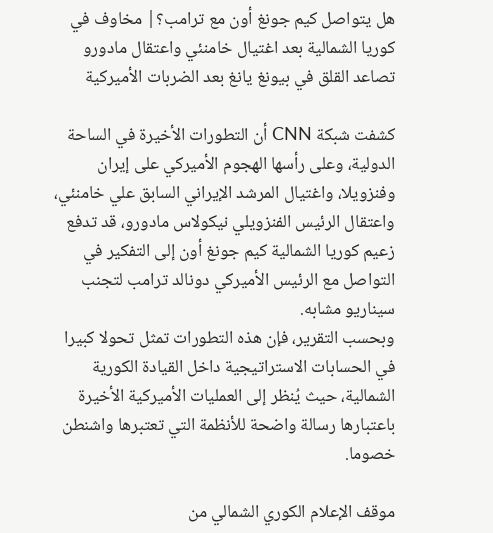هل يتواصل كيم جونغ أون مع ترامب؟| مخاوف في كوريا الشمالية بعد اغتيال خامنئي واعتقال مادورو
تصاعد القلق في بيونغ يانغ بعد الضربات الأميركية

كشفت شبكة CNN أن التطورات الأخيرة في الساحة الدولية، وعلى رأسها الهجوم الأميركي على إيران وفنزويلا، واغتيال المرشد الإيراني السابق علي خامنئي، واعتقال الرئيس الفنزويلي نيكولاس مادورو، قد تدفع زعيم كوريا الشمالية كيم جونغ أون إلى التفكير في التواصل مع الرئيس الأميركي دونالد ترامب لتجنب سيناريو مشابه.
وبحسب التقرير، فإن هذه التطورات تمثل تحولا كبيرا في الحسابات الاستراتيجية داخل القيادة الكورية الشمالية، حيث يُنظر إلى العمليات الأميركية الأخيرة باعتبارها رسالة واضحة للأنظمة التي تعتبرها واشنطن خصوما.

موقف الإعلام الكوري الشمالي من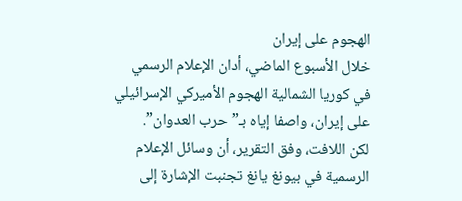الهجوم على إيران
خلال الأسبوع الماضي، أدان الإعلام الرسمي في كوريا الشمالية الهجوم الأميركي الإسرائيلي على إيران، واصفا إياه بـ”حرب العدوان”.
لكن اللافت، وفق التقرير، أن وسائل الإعلام الرسمية في بيونغ يانغ تجنبت الإشارة إلى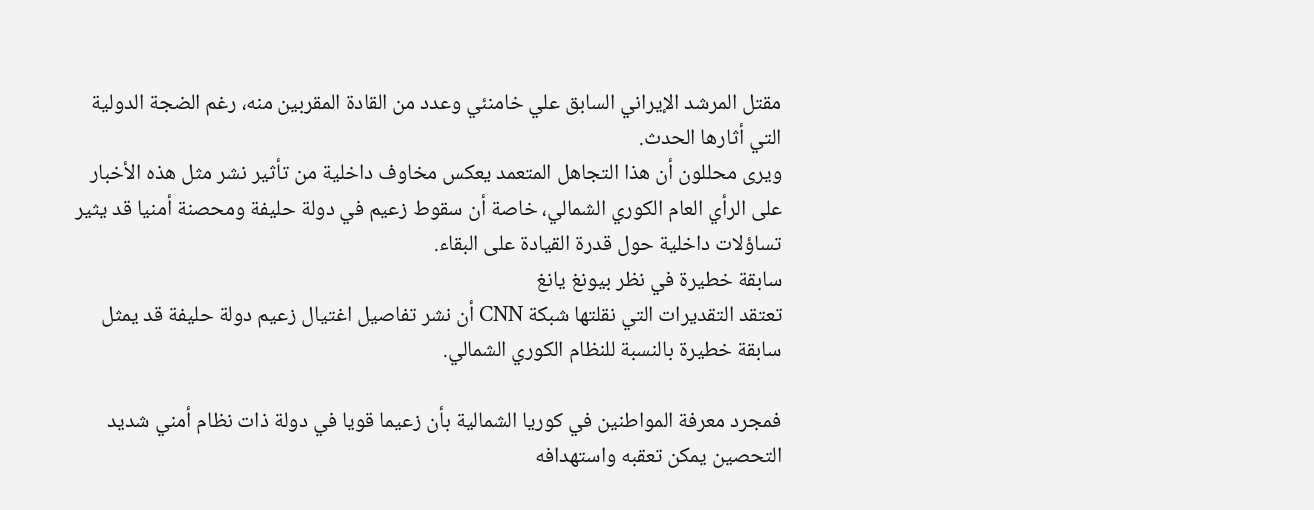مقتل المرشد الإيراني السابق علي خامنئي وعدد من القادة المقربين منه، رغم الضجة الدولية التي أثارها الحدث.
ويرى محللون أن هذا التجاهل المتعمد يعكس مخاوف داخلية من تأثير نشر مثل هذه الأخبار على الرأي العام الكوري الشمالي، خاصة أن سقوط زعيم في دولة حليفة ومحصنة أمنيا قد يثير تساؤلات داخلية حول قدرة القيادة على البقاء.
سابقة خطيرة في نظر بيونغ يانغ
تعتقد التقديرات التي نقلتها شبكة CNN أن نشر تفاصيل اغتيال زعيم دولة حليفة قد يمثل سابقة خطيرة بالنسبة للنظام الكوري الشمالي.

فمجرد معرفة المواطنين في كوريا الشمالية بأن زعيما قويا في دولة ذات نظام أمني شديد التحصين يمكن تعقبه واستهدافه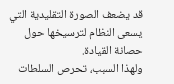قد يضعف الصورة التقليدية التي يسعى النظام لترسيخها حول حصانة القيادة.
ولهذا السبب، تحرص السلطات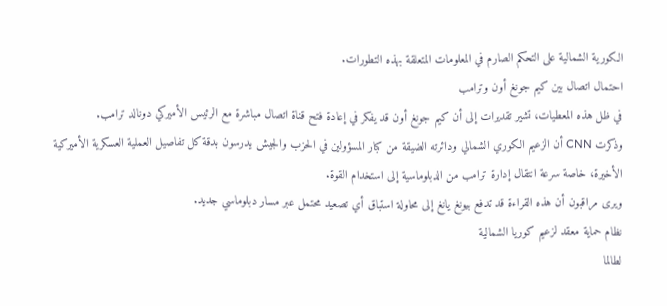الكورية الشمالية على التحكم الصارم في المعلومات المتعلقة بهذه التطورات.
احتمال اتصال بين كيم جونغ أون وترامب
في ظل هذه المعطيات، تشير تقديرات إلى أن كيم جونغ أون قد يفكر في إعادة فتح قناة اتصال مباشرة مع الرئيس الأميركي دونالد ترامب.
وذكرت CNN أن الزعيم الكوري الشمالي ودائرته الضيقة من كبار المسؤولين في الحزب والجيش يدرسون بدقة كل تفاصيل العملية العسكرية الأميركية الأخيرة، خاصة سرعة انتقال إدارة ترامب من الدبلوماسية إلى استخدام القوة.
ويرى مراقبون أن هذه القراءة قد تدفع بيونغ يانغ إلى محاولة استباق أي تصعيد محتمل عبر مسار دبلوماسي جديد.
نظام حماية معقد لزعيم كوريا الشمالية
لطالما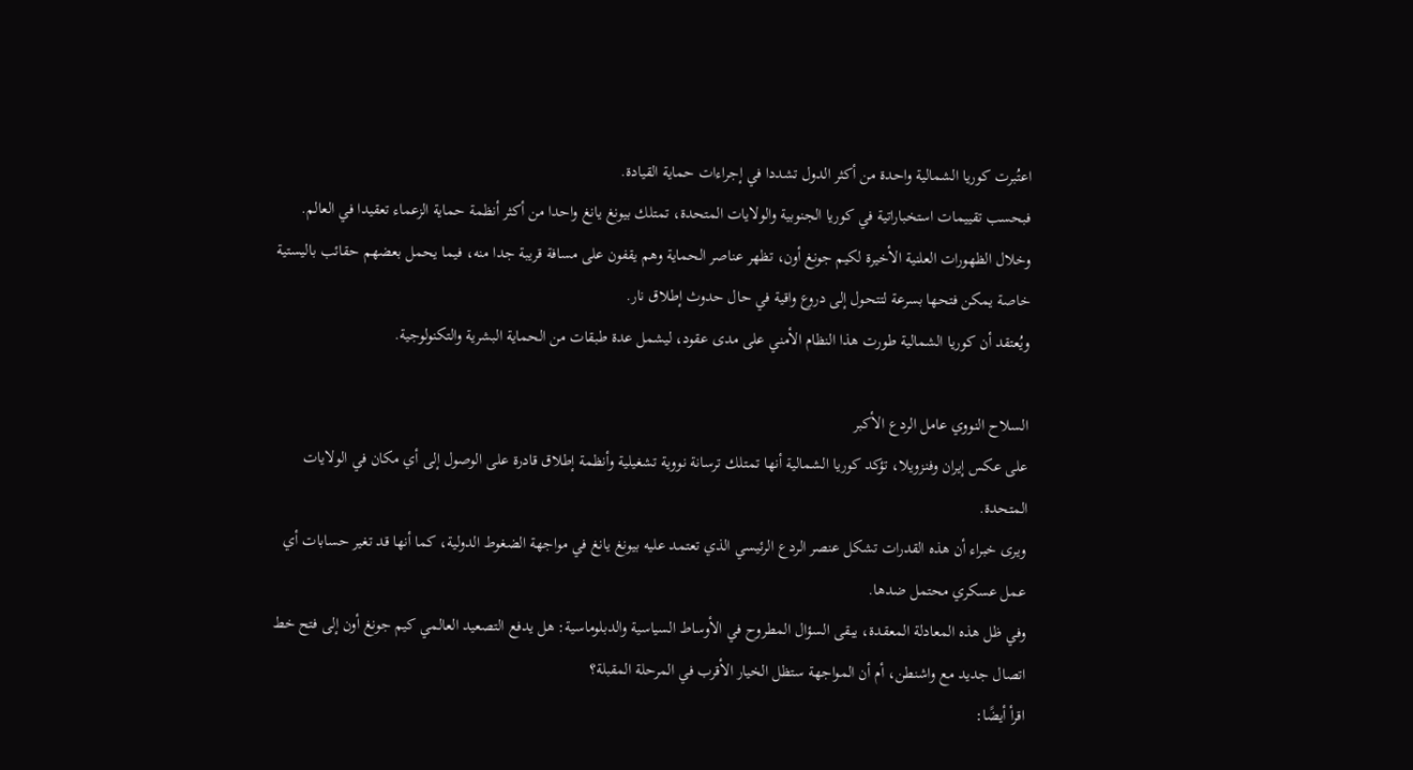اعتُبرت كوريا الشمالية واحدة من أكثر الدول تشددا في إجراءات حماية القيادة.
فبحسب تقييمات استخباراتية في كوريا الجنوبية والولايات المتحدة، تمتلك بيونغ يانغ واحدا من أكثر أنظمة حماية الزعماء تعقيدا في العالم.
وخلال الظهورات العلنية الأخيرة لكيم جونغ أون، تظهر عناصر الحماية وهم يقفون على مسافة قريبة جدا منه، فيما يحمل بعضهم حقائب باليستية خاصة يمكن فتحها بسرعة لتتحول إلى دروع واقية في حال حدوث إطلاق نار.
ويُعتقد أن كوريا الشمالية طورت هذا النظام الأمني على مدى عقود، ليشمل عدة طبقات من الحماية البشرية والتكنولوجية.

السلاح النووي عامل الردع الأكبر
على عكس إيران وفنزويلا، تؤكد كوريا الشمالية أنها تمتلك ترسانة نووية تشغيلية وأنظمة إطلاق قادرة على الوصول إلى أي مكان في الولايات المتحدة.
ويرى خبراء أن هذه القدرات تشكل عنصر الردع الرئيسي الذي تعتمد عليه بيونغ يانغ في مواجهة الضغوط الدولية، كما أنها قد تغير حسابات أي عمل عسكري محتمل ضدها.
وفي ظل هذه المعادلة المعقدة، يبقى السؤال المطروح في الأوساط السياسية والدبلوماسية: هل يدفع التصعيد العالمي كيم جونغ أون إلى فتح خط اتصال جديد مع واشنطن، أم أن المواجهة ستظل الخيار الأقرب في المرحلة المقبلة؟
اقرأ أيضًا: